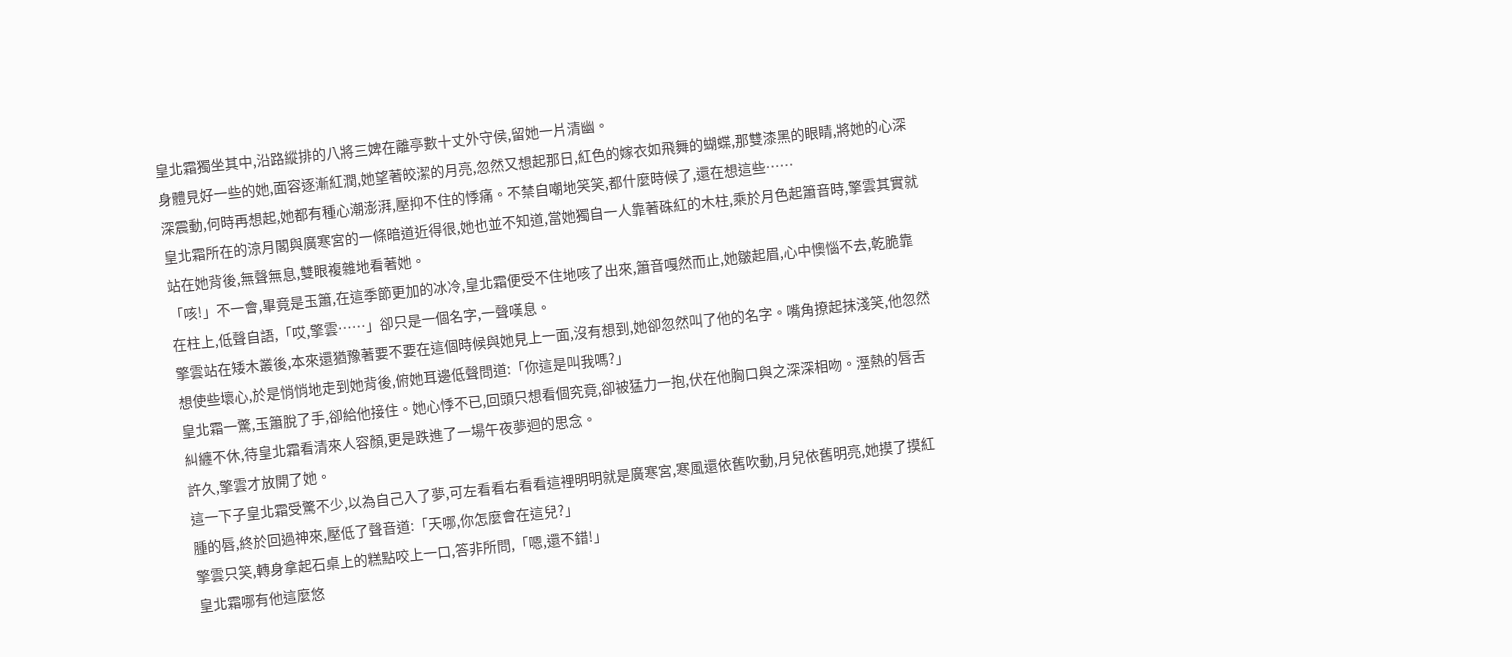皇北霜獨坐其中,沿路縱排的八將三婢在離亭數十丈外守侯,留她一片清幽。
身體見好一些的她,面容逐漸紅潤,她望著皎潔的月亮,忽然又想起那日,紅色的嫁衣如飛舞的蝴蝶,那雙漆黑的眼睛,將她的心深深震動,何時再想起,她都有種心潮澎湃,壓抑不住的悸痛。不禁自嘲地笑笑,都什麼時候了,還在想這些……
皇北霜所在的涼月閣與廣寒宮的一條暗道近得很,她也並不知道,當她獨自一人靠著硃紅的木柱,乘於月色起簫音時,擎雲其實就站在她背後,無聲無息,雙眼複雜地看著她。
「咳!」不一會,畢竟是玉簫,在這季節更加的冰冷,皇北霜便受不住地咳了出來,簫音嘎然而止,她皺起眉,心中懊惱不去,乾脆靠在柱上,低聲自語,「哎,擎雲……」卻只是一個名字,一聲嘆息。
擎雲站在矮木叢後,本來還猶豫著要不要在這個時候與她見上一面,沒有想到,她卻忽然叫了他的名字。嘴角撩起抹淺笑,他忽然想使些壞心,於是悄悄地走到她背後,俯她耳邊低聲問道:「你這是叫我嗎?」
皇北霜一驚,玉簫脫了手,卻給他接住。她心悸不已,回頭只想看個究竟,卻被猛力一抱,伏在他胸口與之深深相吻。溼熱的唇舌糾纏不休,待皇北霜看清來人容顏,更是跌進了一場午夜夢迴的思念。
許久,擎雲才放開了她。
這一下子皇北霜受驚不少,以為自己入了夢,可左看看右看看這裡明明就是廣寒宮,寒風還依舊吹動,月兒依舊明亮,她摸了摸紅腫的唇,終於回過神來,壓低了聲音道:「天哪,你怎麼會在這兒?」
擎雲只笑,轉身拿起石桌上的糕點咬上一口,答非所問,「嗯,還不錯!」
皇北霜哪有他這麼悠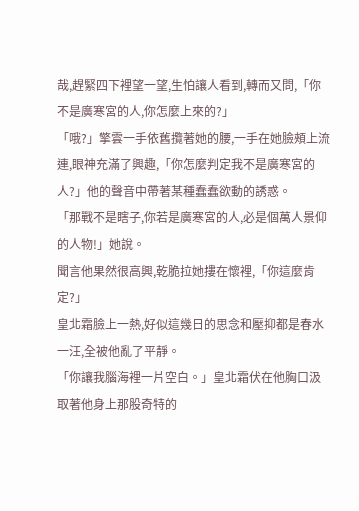哉,趕緊四下裡望一望,生怕讓人看到,轉而又問,「你不是廣寒宮的人,你怎麼上來的?」
「哦?」擎雲一手依舊攬著她的腰,一手在她臉頰上流連,眼神充滿了興趣,「你怎麼判定我不是廣寒宮的人?」他的聲音中帶著某種蠢蠢欲動的誘惑。
「那戰不是瞎子,你若是廣寒宮的人,必是個萬人景仰的人物!」她說。
聞言他果然很高興,乾脆拉她摟在懷裡,「你這麼肯定?」
皇北霜臉上一熱,好似這幾日的思念和壓抑都是春水一汪,全被他亂了平靜。
「你讓我腦海裡一片空白。」皇北霜伏在他胸口汲取著他身上那股奇特的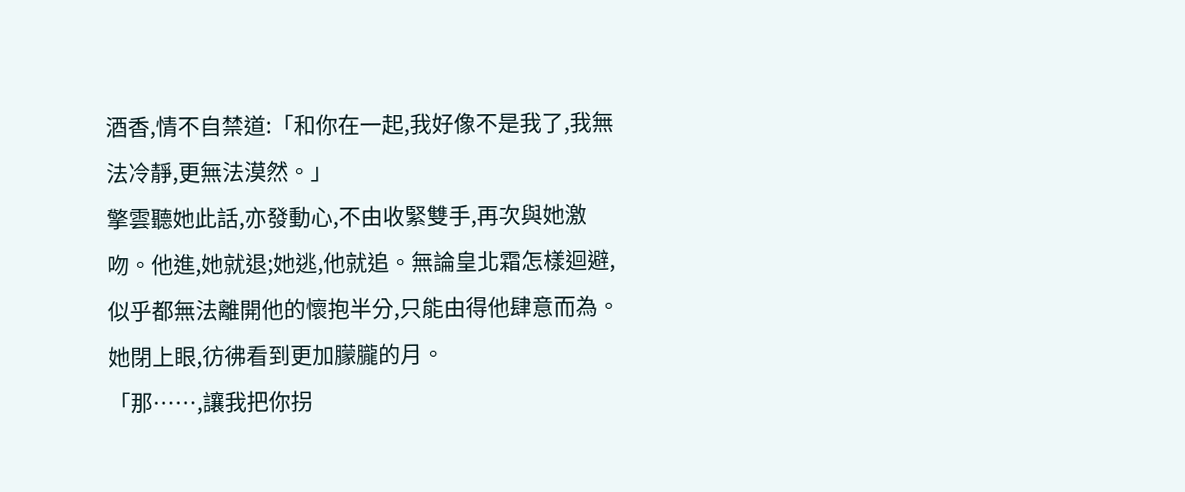酒香,情不自禁道:「和你在一起,我好像不是我了,我無法冷靜,更無法漠然。」
擎雲聽她此話,亦發動心,不由收緊雙手,再次與她激吻。他進,她就退;她逃,他就追。無論皇北霜怎樣迴避,似乎都無法離開他的懷抱半分,只能由得他肆意而為。她閉上眼,彷彿看到更加朦朧的月。
「那……,讓我把你拐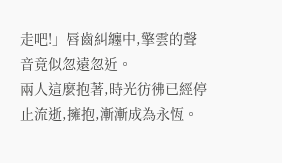走吧!」唇齒糾纏中,擎雲的聲音竟似忽遠忽近。
兩人這麼抱著,時光彷彿已經停止流逝,擁抱,漸漸成為永恆。